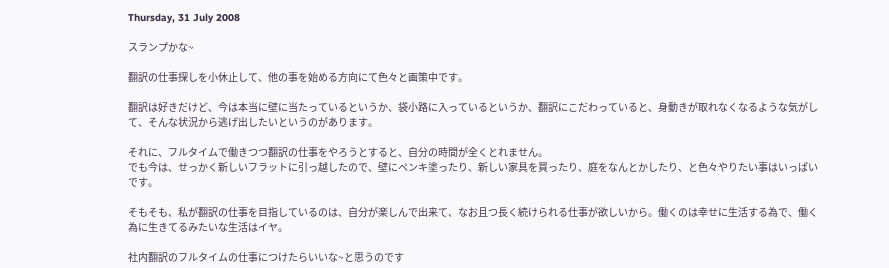Thursday, 31 July 2008

スランプかな~

翻訳の仕事探しを小休止して、他の事を始める方向にて色々と画策中です。

翻訳は好きだけど、今は本当に壁に当たっているというか、袋小路に入っているというか、翻訳にこだわっていると、身動きが取れなくなるような気がして、そんな状況から逃げ出したいというのがあります。

それに、フルタイムで働きつつ翻訳の仕事をやろうとすると、自分の時間が全くとれません。
でも今は、せっかく新しいフラットに引っ越したので、壁にペンキ塗ったり、新しい家具を買ったり、庭をなんとかしたり、と色々やりたい事はいっぱいです。

そもそも、私が翻訳の仕事を目指しているのは、自分が楽しんで出来て、なお且つ長く続けられる仕事が欲しいから。働くのは幸せに生活する為で、働く為に生きてるみたいな生活はイヤ。

社内翻訳のフルタイムの仕事につけたらいいな~と思うのです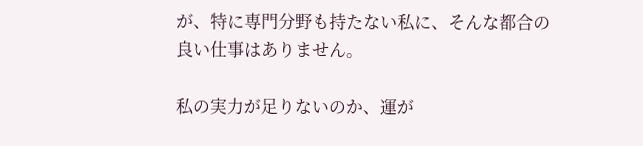が、特に専門分野も持たない私に、そんな都合の良い仕事はありません。

私の実力が足りないのか、運が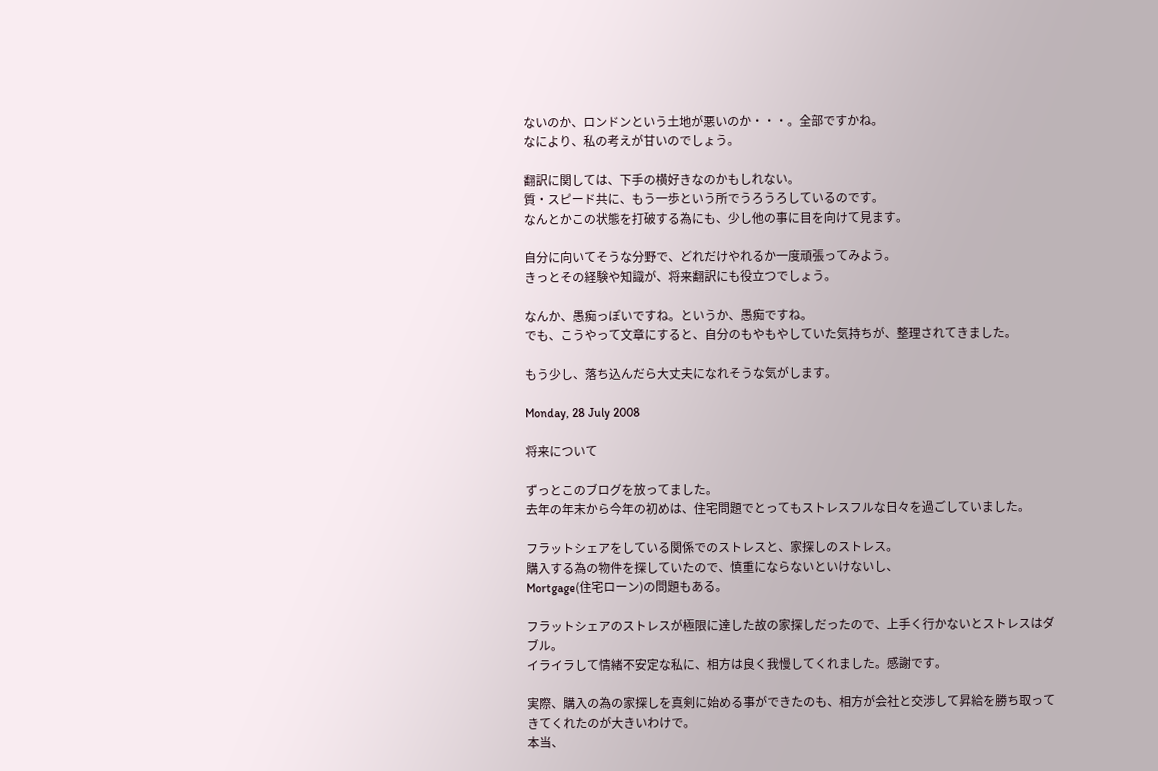ないのか、ロンドンという土地が悪いのか・・・。全部ですかね。
なにより、私の考えが甘いのでしょう。

翻訳に関しては、下手の横好きなのかもしれない。
質・スピード共に、もう一歩という所でうろうろしているのです。
なんとかこの状態を打破する為にも、少し他の事に目を向けて見ます。

自分に向いてそうな分野で、どれだけやれるか一度頑張ってみよう。
きっとその経験や知識が、将来翻訳にも役立つでしょう。

なんか、愚痴っぽいですね。というか、愚痴ですね。
でも、こうやって文章にすると、自分のもやもやしていた気持ちが、整理されてきました。

もう少し、落ち込んだら大丈夫になれそうな気がします。

Monday, 28 July 2008

将来について

ずっとこのブログを放ってました。
去年の年末から今年の初めは、住宅問題でとってもストレスフルな日々を過ごしていました。

フラットシェアをしている関係でのストレスと、家探しのストレス。
購入する為の物件を探していたので、慎重にならないといけないし、
Mortgage(住宅ローン)の問題もある。

フラットシェアのストレスが極限に達した故の家探しだったので、上手く行かないとストレスはダブル。
イライラして情緒不安定な私に、相方は良く我慢してくれました。感謝です。

実際、購入の為の家探しを真剣に始める事ができたのも、相方が会社と交渉して昇給を勝ち取ってきてくれたのが大きいわけで。
本当、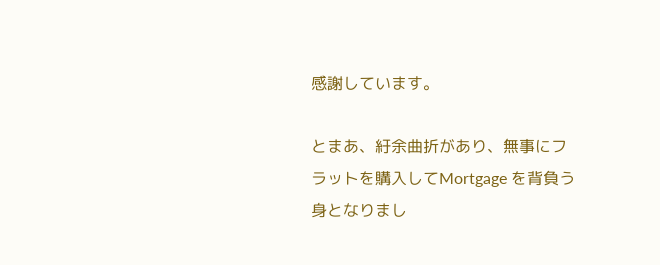感謝しています。

とまあ、紆余曲折があり、無事にフラットを購入してMortgage を背負う身となりまし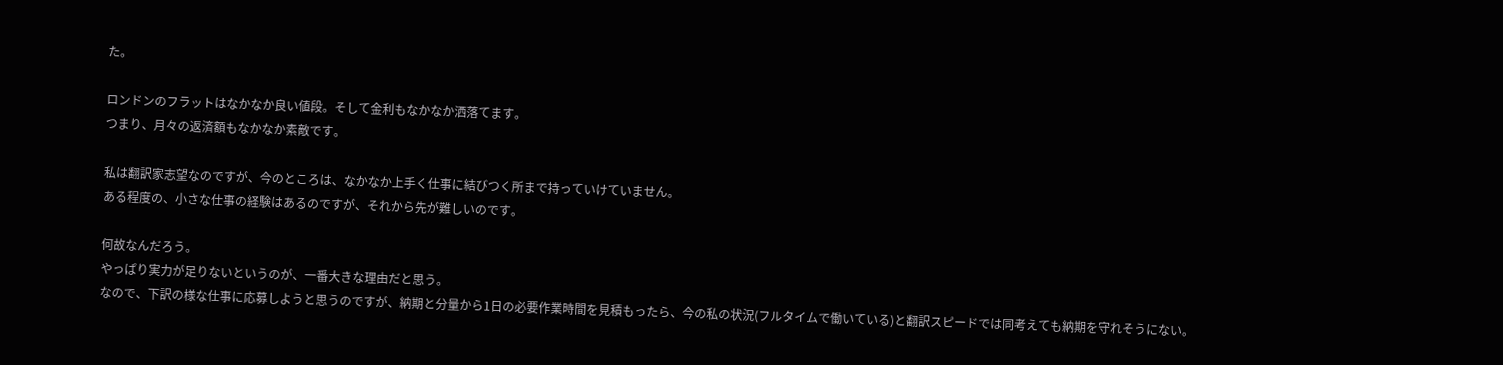た。

ロンドンのフラットはなかなか良い値段。そして金利もなかなか洒落てます。
つまり、月々の返済額もなかなか素敵です。

私は翻訳家志望なのですが、今のところは、なかなか上手く仕事に結びつく所まで持っていけていません。
ある程度の、小さな仕事の経験はあるのですが、それから先が難しいのです。

何故なんだろう。
やっぱり実力が足りないというのが、一番大きな理由だと思う。
なので、下訳の様な仕事に応募しようと思うのですが、納期と分量から1日の必要作業時間を見積もったら、今の私の状況(フルタイムで働いている)と翻訳スピードでは同考えても納期を守れそうにない。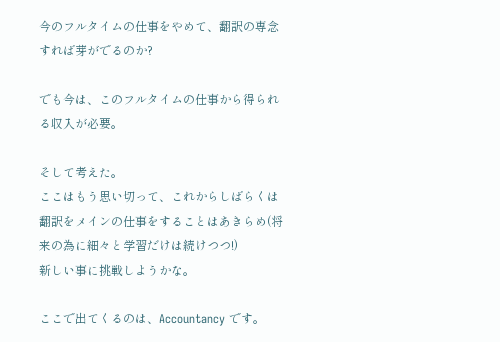今のフルタイムの仕事をやめて、翻訳の専念すれば芽がでるのか?

でも今は、このフルタイムの仕事から得られる収入が必要。

そして考えた。
ここはもう思い切って、これからしばらくは翻訳をメインの仕事をすることはあきらめ(将来の為に細々と学習だけは続けつつ!)
新しい事に挑戦しようかな。

ここで出てくるのは、Accountancy です。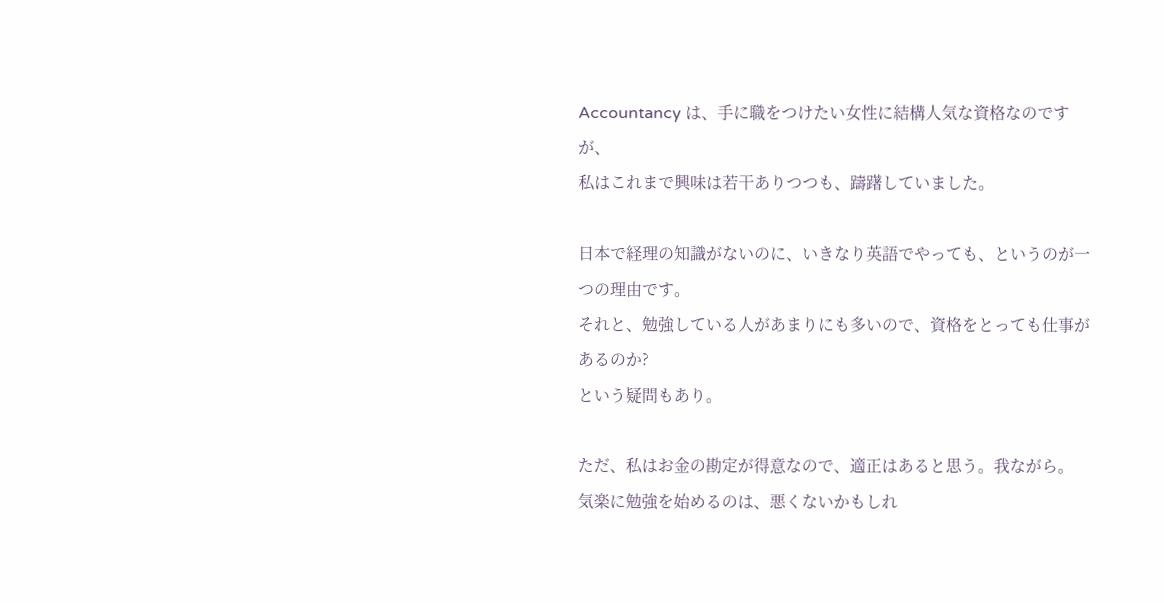Accountancy は、手に職をつけたい女性に結構人気な資格なのですが、
私はこれまで興味は若干ありつつも、躊躇していました。

日本で経理の知識がないのに、いきなり英語でやっても、というのが一つの理由です。
それと、勉強している人があまりにも多いので、資格をとっても仕事があるのか?
という疑問もあり。

ただ、私はお金の勘定が得意なので、適正はあると思う。我ながら。
気楽に勉強を始めるのは、悪くないかもしれ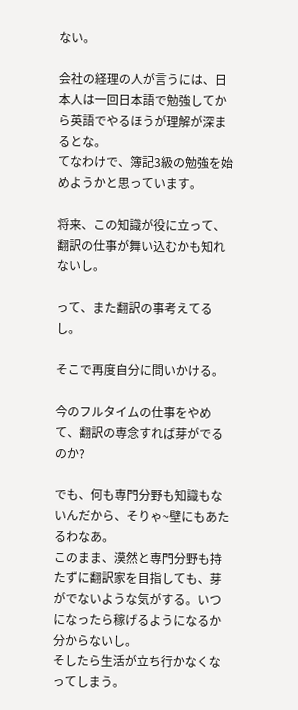ない。

会社の経理の人が言うには、日本人は一回日本語で勉強してから英語でやるほうが理解が深まるとな。
てなわけで、簿記3級の勉強を始めようかと思っています。

将来、この知識が役に立って、翻訳の仕事が舞い込むかも知れないし。

って、また翻訳の事考えてるし。

そこで再度自分に問いかける。

今のフルタイムの仕事をやめて、翻訳の専念すれば芽がでるのか?

でも、何も専門分野も知識もないんだから、そりゃ~壁にもあたるわなあ。
このまま、漠然と専門分野も持たずに翻訳家を目指しても、芽がでないような気がする。いつになったら稼げるようになるか分からないし。
そしたら生活が立ち行かなくなってしまう。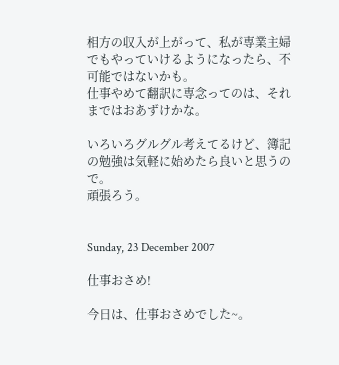相方の収入が上がって、私が専業主婦でもやっていけるようになったら、不可能ではないかも。
仕事やめて翻訳に専念ってのは、それまではおあずけかな。

いろいろグルグル考えてるけど、簿記の勉強は気軽に始めたら良いと思うので。
頑張ろう。


Sunday, 23 December 2007

仕事おさめ!

今日は、仕事おさめでした~。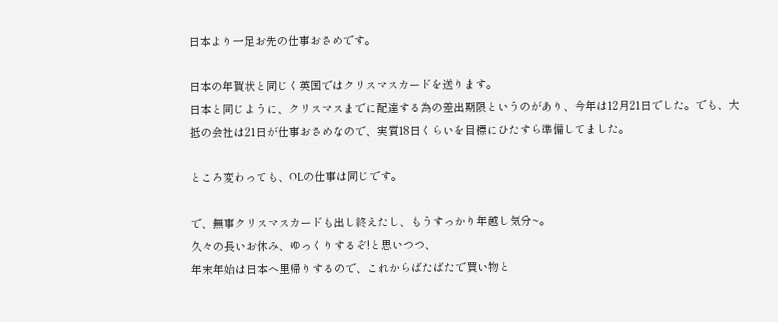日本より一足お先の仕事おさめです。

日本の年賀状と同じく英国ではクリスマスカードを送ります。
日本と同じように、クリスマスまでに配達する為の差出期限というのがあり、今年は12月21日でした。でも、大抵の会社は21日が仕事おさめなので、実質18日くらいを目標にひたすら準備してました。

ところ変わっても、OLの仕事は同じです。

で、無事クリスマスカードも出し終えたし、もうすっかり年越し気分~。
久々の長いお休み、ゆっくりするぞ!と思いつつ、
年末年始は日本へ里帰りするので、これからばたばたで買い物と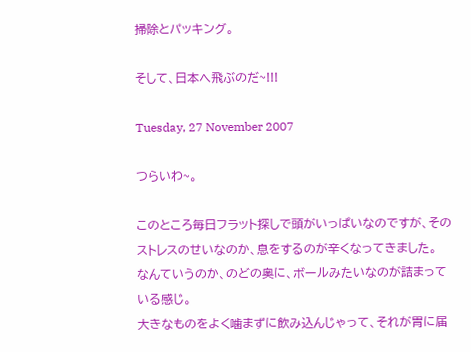掃除とパッキング。

そして、日本へ飛ぶのだ~!!!

Tuesday, 27 November 2007

つらいわ~。

このところ毎日フラット探しで頭がいっぱいなのですが、そのストレスのせいなのか、息をするのが辛くなってきました。
なんていうのか、のどの奥に、ボールみたいなのが詰まっている感じ。
大きなものをよく噛まずに飲み込んじゃって、それが胃に届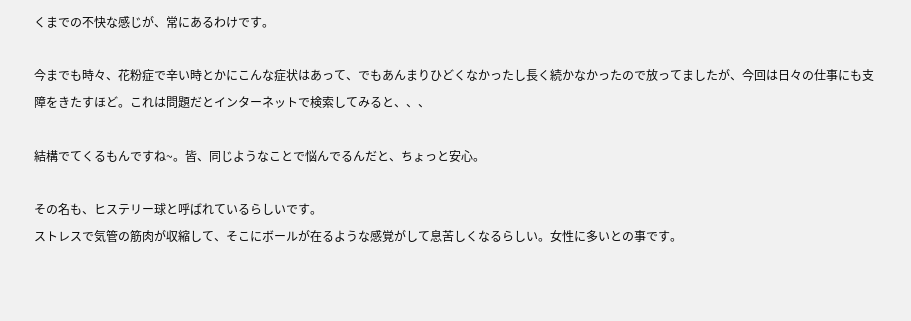くまでの不快な感じが、常にあるわけです。

今までも時々、花粉症で辛い時とかにこんな症状はあって、でもあんまりひどくなかったし長く続かなかったので放ってましたが、今回は日々の仕事にも支障をきたすほど。これは問題だとインターネットで検索してみると、、、

結構でてくるもんですね~。皆、同じようなことで悩んでるんだと、ちょっと安心。

その名も、ヒステリー球と呼ばれているらしいです。
ストレスで気管の筋肉が収縮して、そこにボールが在るような感覚がして息苦しくなるらしい。女性に多いとの事です。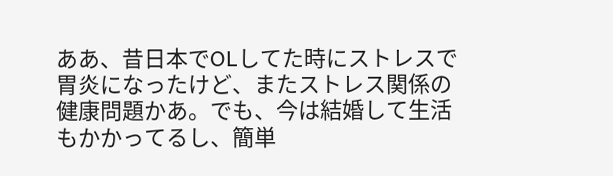ああ、昔日本でOLしてた時にストレスで胃炎になったけど、またストレス関係の健康問題かあ。でも、今は結婚して生活もかかってるし、簡単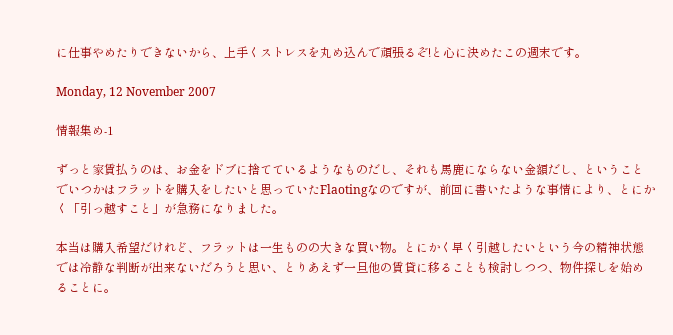に仕事やめたりできないから、上手くストレスを丸め込んで頑張るぞ!と心に決めたこの週末です。

Monday, 12 November 2007

情報集め-1

ずっと家賃払うのは、お金をドブに捨てているようなものだし、それも馬鹿にならない金額だし、ということでいつかはフラットを購入をしたいと思っていたFlaotingなのですが、前回に書いたような事情により、とにかく「引っ越すこと」が急務になりました。

本当は購入希望だけれど、フラットは一生ものの大きな買い物。とにかく早く引越したいという今の精神状態では冷静な判断が出来ないだろうと思い、とりあえず一旦他の賃貸に移ることも検討しつつ、物件探しを始めることに。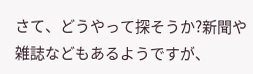さて、どうやって探そうか?新聞や雑誌などもあるようですが、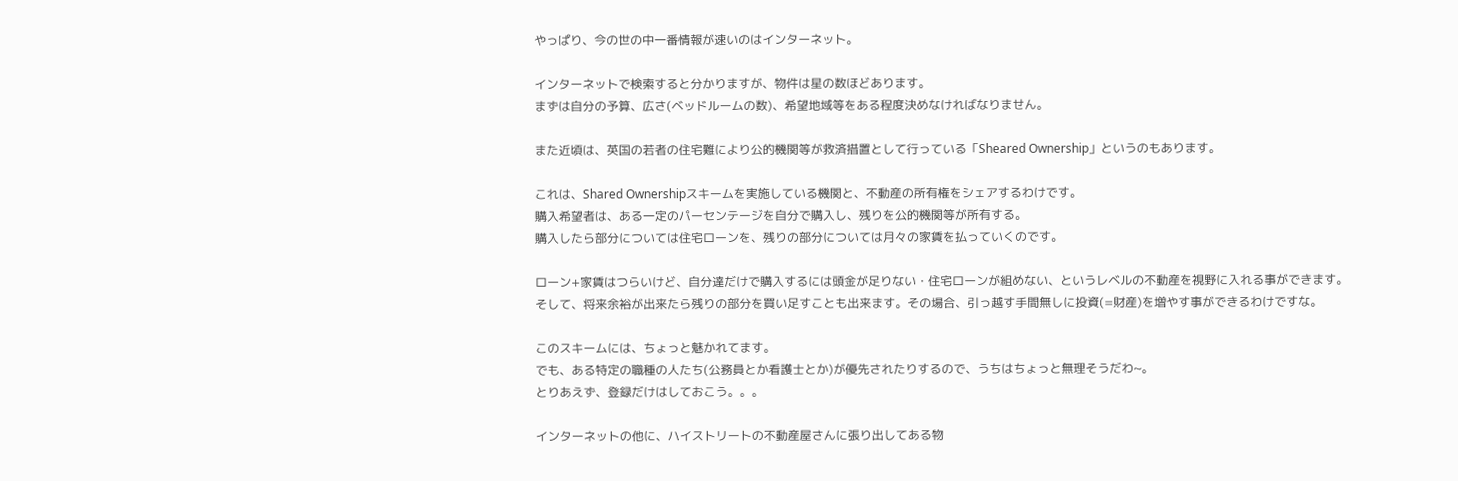やっぱり、今の世の中一番情報が速いのはインターネット。

インターネットで検索すると分かりますが、物件は星の数ほどあります。
まずは自分の予算、広さ(ベッドルームの数)、希望地域等をある程度決めなければなりません。

また近頃は、英国の若者の住宅難により公的機関等が救済措置として行っている「Sheared Ownership」というのもあります。

これは、Shared Ownershipスキームを実施している機関と、不動産の所有権をシェアするわけです。
購入希望者は、ある一定のパーセンテージを自分で購入し、残りを公的機関等が所有する。
購入したら部分については住宅ローンを、残りの部分については月々の家賃を払っていくのです。

ローン+家賃はつらいけど、自分達だけで購入するには頭金が足りない・住宅ローンが組めない、というレベルの不動産を視野に入れる事ができます。
そして、将来余裕が出来たら残りの部分を買い足すことも出来ます。その場合、引っ越す手間無しに投資(=財産)を増やす事ができるわけですな。

このスキームには、ちょっと魅かれてます。
でも、ある特定の職種の人たち(公務員とか看護士とか)が優先されたりするので、うちはちょっと無理そうだわ~。
とりあえず、登録だけはしておこう。。。

インターネットの他に、ハイストリートの不動産屋さんに張り出してある物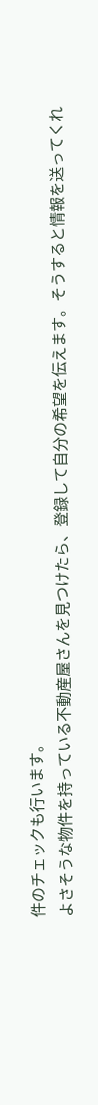件のチェックも行います。
よさそうな物件を持っている不動産屋さんを見つけたら、登録して自分の希望を伝えます。そうすると情報を送ってくれ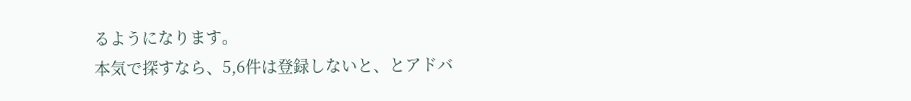るようになります。
本気で探すなら、5,6件は登録しないと、とアドバ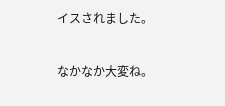イスされました。

なかなか大変ね。